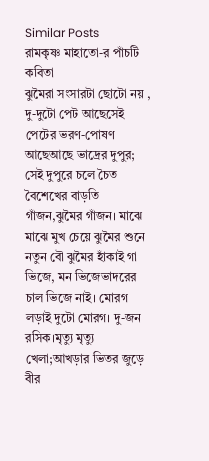Similar Posts
রামকৃষ্ণ মাহাতো-র পাঁচটি কবিতা
ঝুমৈরা সংসারটা ছোটো নয় , দু-দুটো পেট আছেসেই পেটের ভরণ-পোষণ আছেআছে ভাদ্রের দুপুর; সেই দুপুরে চলে চৈত বৈশেখের বাড়তি গাঁজন,ঝুমৈর গাঁজন। মাঝে মাঝে মুখ চেয়ে ঝুমৈর শুনে নতুন বৌ ঝুমৈর হাঁকাই গা ভিজে, মন ভিজেভাদরের চাল ভিজে নাই। মোরগ লড়াই দুটো মোরগ। দু-জন রসিক।মৃত্যু মৃত্যু খেলা;আখড়ার ভিতর জুড়ে বীর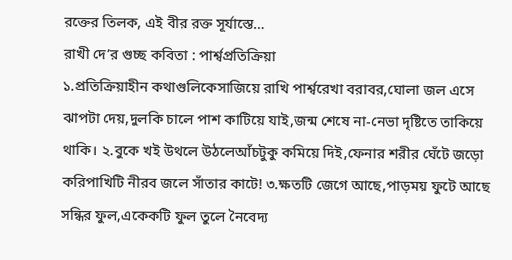রক্তের তিলক, এই বীর রক্ত সূর্যাস্তে…
রাখী দে’র গুচ্ছ কবিতা : পার্শ্বপ্রতিক্রিয়া
১.প্রতিক্রিয়াহীন কথাগুলিকেসাজিয়ে রাখি পার্শ্বরেখা বরাবর,ঘোলা জল এসে ঝাপটা দেয়,দুলকি চালে পাশ কাটিয়ে যাই,জন্ম শেষে না-নেভা দৃষ্টিতে তাকিয়ে থাকি। ২.বুকে খই উথলে উঠলেআঁচটুকু কমিয়ে দিই,ফেনার শরীর ঘেঁটে জড়ো করিপাখিটি নীরব জলে সাঁতার কাটে! ৩.ক্ষতটি জেগে আছে,পাড়ময় ফুটে আছে সন্ধির ফুল,একেকটি ফুল তুলে নৈবেদ্য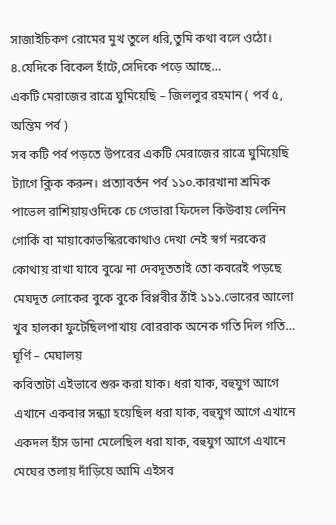সাজাইচিকণ রোমের মুখ তুলে ধরি,তুমি কথা বলে ওঠো। ৪.যেদিকে বিকেল হাঁটে,সেদিকে পড়ে আছে…
একটি মেরাজের রাত্রে ঘুমিয়েছি – জিললুর রহমান ( পর্ব ৫, অন্তিম পর্ব )
সব কটি পর্ব পড়তে উপরের একটি মেরাজের রাত্রে ঘুমিয়েছি ট্যাগে ক্লিক করুন। প্রত্যাবর্তন পর্ব ১১০.কারখানা শ্রমিক পাভেল রাশিয়ায়ওদিকে চে গেভারা ফিদেল কিউবায় লেনিন গোর্কি বা মায়াকোভস্কিরকোথাও দেখা নেই স্বর্গ নরকের কোথায় রাখা যাবে বুঝে না দেবদূততাই তো কবরেই পড়ছে মেঘদূত লোকের বুকে বুকে বিপ্লবীর ঠাঁই ১১১.ভোরের আলো খুব হালকা ফুটেছিলপাখায় বোররাক অনেক গতি দিল গতি…
ঘূর্ণি – মেঘালয়
কবিতাটা এইভাবে শুরু করা যাক। ধরা যাক, বহুযুগ আগে এখানে একবার সন্ধ্যা হয়েছিল ধরা যাক, বহুযুগ আগে এখানে একদল হাঁস ডানা মেলেছিল ধরা যাক, বহুযুগ আগে এখানে মেঘের তলায় দাঁড়িয়ে আমি এইসব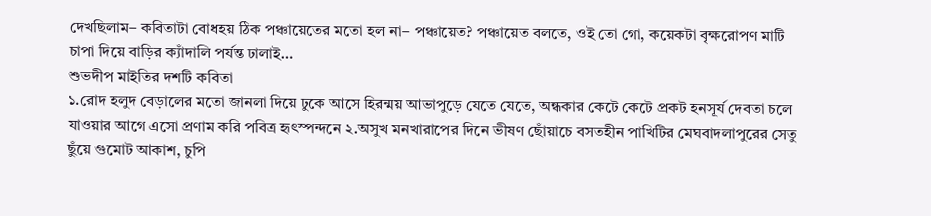দেখছিলাম– কবিতাটা বোধহয় ঠিক পঞ্চায়েতের মতো হল না– পঞ্চায়েত? পঞ্চায়েত বলতে, ওই তো গো, কয়েকটা বৃক্ষরোপণ মাটি চাপা দিয়ে বাড়ির ক্যাঁদালি পর্যন্ত ঢালাই…
শুভদীপ মাইতির দশটি কবিতা
১.রোদ হলুদ বেড়ালের মতো জানলা দিয়ে ঢুকে আসে হিরন্ময় আভাপুড়ে যেতে যেতে, অন্ধকার কেটে কেটে প্রকট হনসূর্য দেবতা চলে যাওয়ার আগে এসো প্রণাম করি পবিত্র হৃৎস্পন্দনে ২.অসুখ মনখারাপের দিনে ভীষণ ছোঁয়াচে বসতহীন পাখিটির মেঘবাদলাপুরের সেতু ছুঁয়ে গুমোট আকাশ, চুপি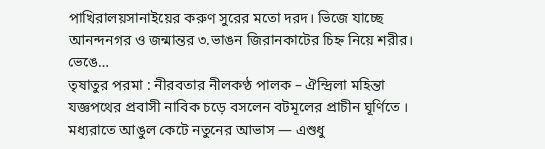পাখিরালয়সানাইয়ের করুণ সুরের মতো দরদ। ভিজে যাচ্ছে আনন্দনগর ও জন্মান্তর ৩.ভাঙন জিরানকাটের চিহ্ন নিয়ে শরীর। ভেঙে…
তৃষাতুর পরমা : নীরবতার নীলকণ্ঠ পালক – ঐন্দ্রিলা মহিন্তা
যজ্ঞপথের প্রবাসী নাবিক চড়ে বসলেন বটমূলের প্রাচীন ঘূর্ণিতে । মধ্যরাতে আঙুল কেটে নতুনের আভাস — এশুধু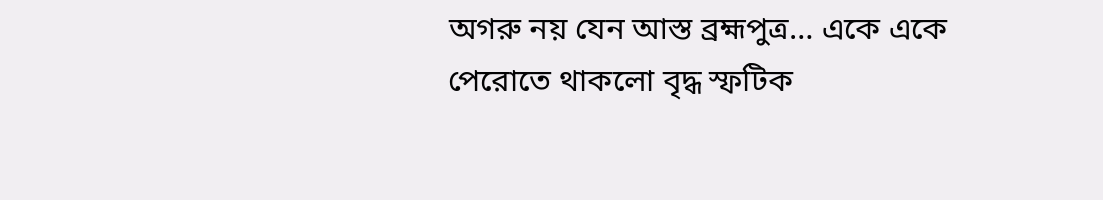অগরু নয় যেন আস্ত ব্রহ্মপুত্র… একে একে পেরোতে থাকলো বৃদ্ধ স্ফটিক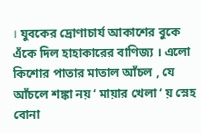। যুবকের দ্রোণাচার্য আকাশের বুকে এঁকে দিল হাহাকারের বাণিজ্য । এলো কিশোর পাতার মাতাল আঁচল , যে আঁচলে শঙ্কা নয় ‘ মায়ার খেলা ‘ য় স্নেহ বোনা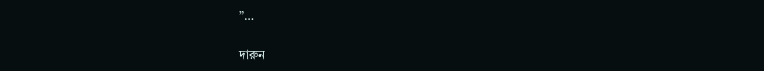”…


দারুন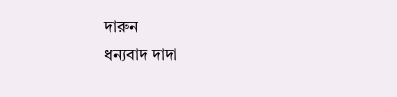দারুন
ধন্যবাদ দাদা